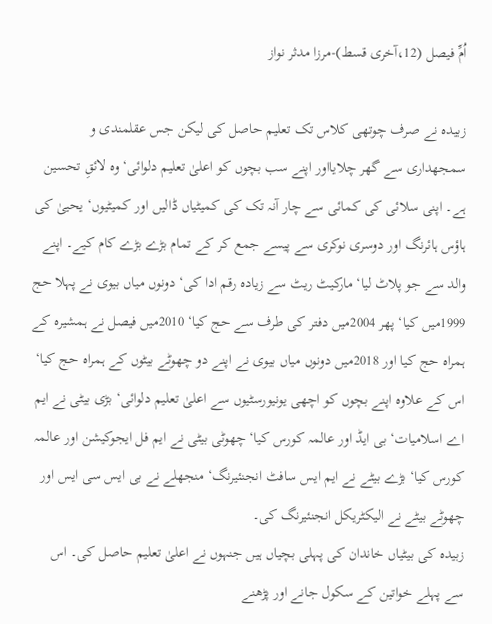اُمِّ فیصل (12،آخری قسط)-مرزا مدثر نواز

زبیدہ نے صرف چوتھی کلاس تک تعلیم حاصل کی لیکن جس عقلمندی و سمجھداری سے گھر چلایااور اپنے سب بچوں کو اعلیٰ تعلیم دلوائی‘ وہ لائقِ تحسین ہے۔ اپنی سلائی کی کمائی سے چار آنہ تک کی کمیٹیاں ڈالیں اور کمیٹیوں‘ یحییٰ کی ہاؤس ہائرنگ اور دوسری نوکری سے پیسے جمع کر کے تمام بڑے بڑے کام کیے۔ اپنے والد سے جو پلاٹ لیا‘ مارکیٹ ریٹ سے زیادہ رقم ادا کی‘ دونوں میاں بیوی نے پہلا حج 1999میں کیا‘ پھر 2004میں دفتر کی طرف سے حج کیا‘ 2010میں فیصل نے ہمشیرہ کے ہمراہ حج کیا اور 2018میں دونوں میاں بیوی نے اپنے دو چھوٹے بیٹوں کے ہمراہ حج کیا‘ اس کے علاوہ اپنے بچوں کو اچھی یونیورسٹیوں سے اعلیٰ تعلیم دلوائی‘ بڑی بیٹی نے ایم اے اسلامیات‘ بی ایڈ اور عالمہ کورس کیا‘ چھوٹی بیٹی نے ایم فل ایجوکیشن اور عالمہ کورس کیا‘ بڑے بیٹے نے ایم ایس سافٹ انجنئیرنگ‘ منجھلے نے بی ایس سی ایس اور چھوٹے بیٹے نے الیکٹریکل انجنئیرنگ کی۔
زبیدہ کی بیٹیاں خاندان کی پہلی بچیاں ہیں جنہوں نے اعلیٰ تعلیم حاصل کی۔ اس سے پہلے خواتین کے سکول جانے اور پڑھنے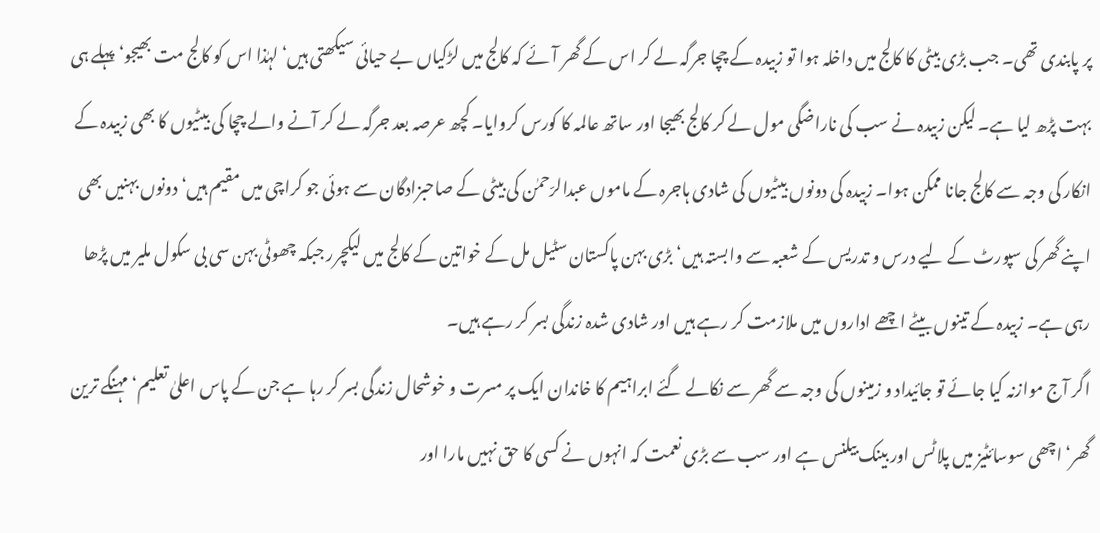پر پابندی تھی۔ جب بڑی بیٹی کا کالج میں داخلہ ہوا تو زبیدہ کے چچا جرگہ لے کر اس کے گھر آئے کہ کالج میں لڑکیاں بے حیائی سیکھتی ہیں‘ لہٰذا اس کو کالج مت بھیجو‘ پہلے ہی بہت پڑھ لیا ہے۔ لیکن زبیدہ نے سب کی ناراضگی مول لے کر کالج بھیجا اور ساتھ عالمہ کا کورس کروایا۔ کچھ عرصہ بعد جرگہ لے کر آنے والے چچا کی بیٹیوں کا بھی زبیدہ کے انکار کی وجہ سے کالج جانا ممکن ہوا۔ زبیدہ کی دونوں بیٹیوں کی شادی ہاجرہ کے ماموں عبدالرّحمٰن کی بیٹی کے صاحبزادگان سے ہوئی جو کراچی میں مقیم ہیں‘ دونوں بہنیں بھی اپنے گھر کی سپورٹ کے لیے درس و تدریس کے شعبہ سے وابستہ ہیں‘ بڑی بہن پاکستان سٹیل مل کے خواتین کے کالج میں لیکچرر جبکہ چھوٹی بہن سی بی سکول ملیر میں پڑھا رہی ہے۔ زبیدہ کے تینوں بیٹے اچھے اداروں میں ملازمت کر رہے ہیں اور شادی شدہ زندگی بسر کر رہے ہیں۔
اگر آج موازنہ کیا جائے تو جائیداد و زمینوں کی وجہ سے گھر سے نکالے گئے ابراہیم کا خاندان ایک پر مسرت و خوشحال زندگی بسر کر رہا ہے جن کے پاس اعلیٰ تعلیم‘ مہنگے ترین گھر‘ اچھی سوسائٹیز میں پلاٹس اور بینک بیلنس ہے اور سب سے بڑی نعمت کہ انہوں نے کسی کا حق نہیں مارا اور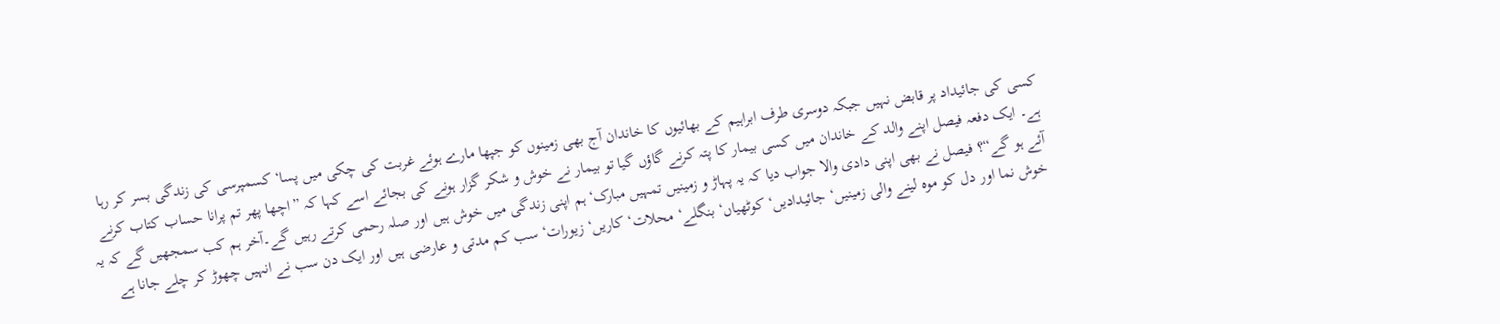کسی کی جائیداد پر قابض نہیں جبکہ دوسری طرف ابراہیم کے بھائیوں کا خاندان آج بھی زمینوں کو جپھا مارے ہوئے غربت کی چکی میں پسا‘ کسمپرسی کی زندگی بسر کر رہا ہے۔ ایک دفعہ فیصل اپنے والد کے خاندان میں کسی بیمار کا پتہ کرنے گاؤں گیا تو بیمار نے خوش و شکر گزار ہونے کی بجائے اسے کہا کہ ”اچھا پھر تم پرانا حساب کتاب کرنے آئے ہو گے“؟ فیصل نے بھی اپنی دادی والا جواب دیا کہ یہ پہاڑ و زمینیں تمہیں مبارک‘ ہم اپنی زندگی میں خوش ہیں اور صلہ رحمی کرتے رہیں گے۔آخر ہم کب سمجھیں گے کہ یہ خوش نما اور دل کو موہ لینے والی زمینیں‘ جائیدادیں‘ کوٹھیاں‘ بنگلے‘ محلات‘ کاریں‘ زیورات‘ سب کم مدتی و عارضی ہیں اور ایک دن سب نے انہیں چھوڑ کر چلے جانا ہے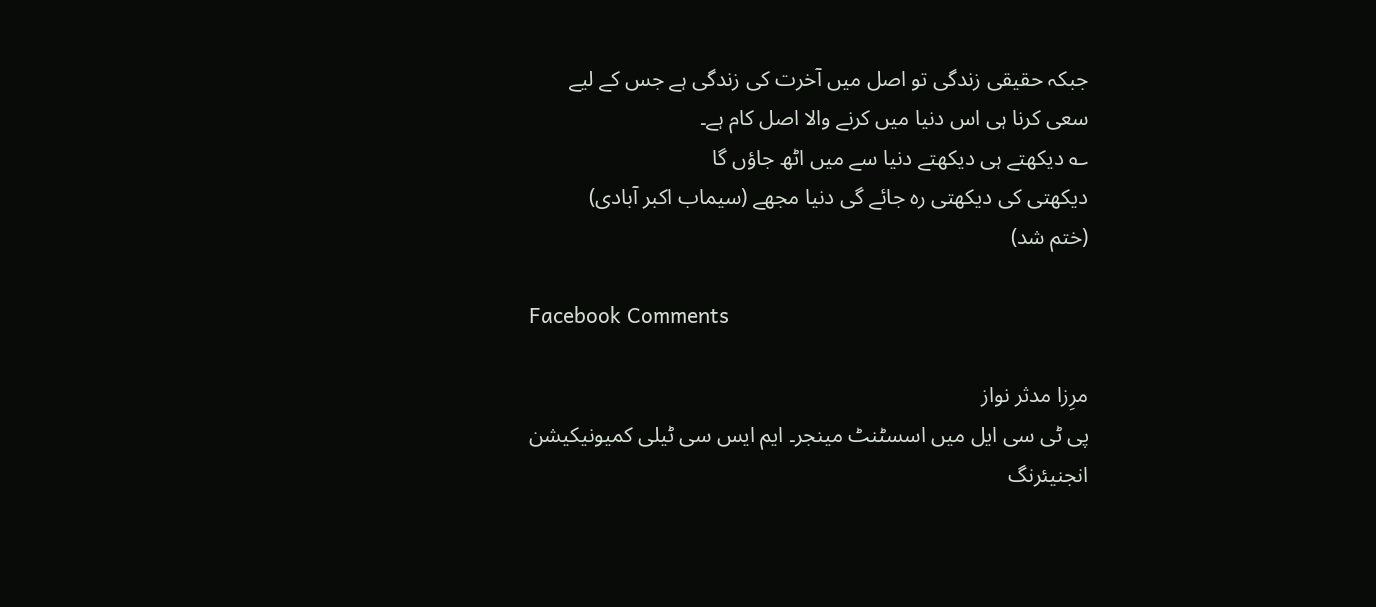جبکہ حقیقی زندگی تو اصل میں آخرت کی زندگی ہے جس کے لیے سعی کرنا ہی اس دنیا میں کرنے والا اصل کام ہے۔
؎ دیکھتے ہی دیکھتے دنیا سے میں اٹھ جاؤں گا
دیکھتی کی دیکھتی رہ جائے گی دنیا مجھے (سیماب اکبر آبادی)
(ختم شد)

Facebook Comments

مرِزا مدثر نواز
پی ٹی سی ایل میں اسسٹنٹ مینجر۔ ایم ایس سی ٹیلی کمیونیکیشن انجنیئرنگ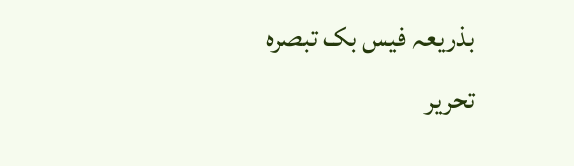بذریعہ فیس بک تبصرہ تحریر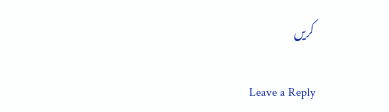کریں

Leave a Reply